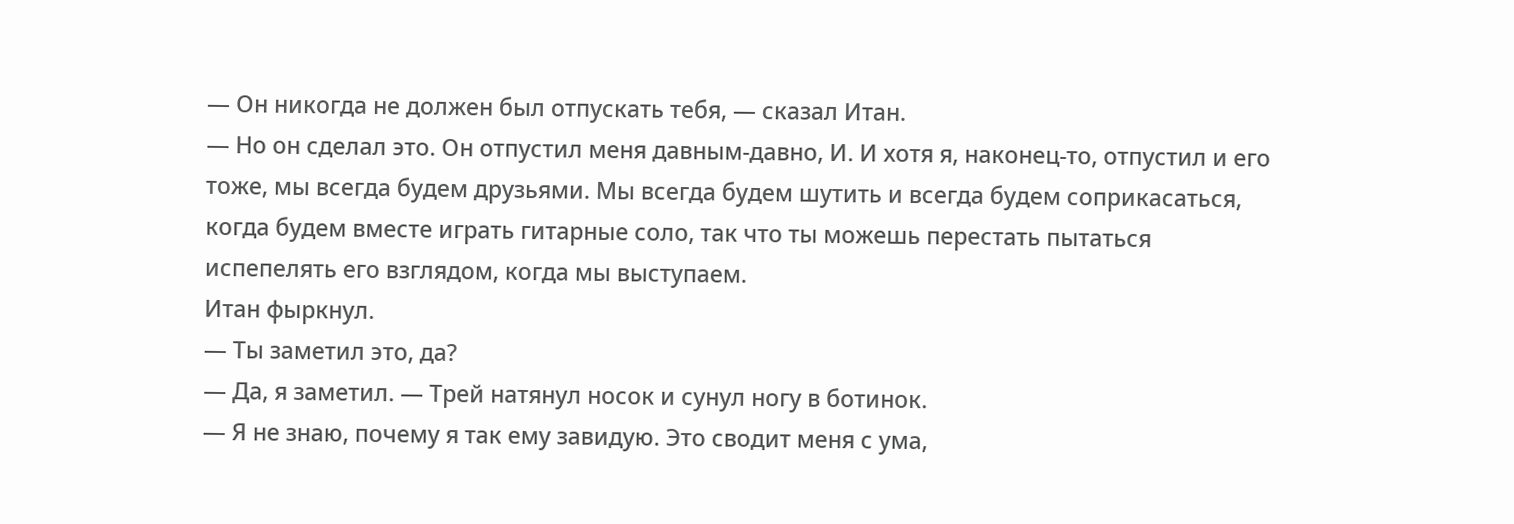— Он никогда не должен был отпускать тебя, — сказал Итан.
— Но он сделал это. Он отпустил меня давным-давно, И. И хотя я, наконец-то, отпустил и его тоже, мы всегда будем друзьями. Мы всегда будем шутить и всегда будем соприкасаться, когда будем вместе играть гитарные соло, так что ты можешь перестать пытаться испепелять его взглядом, когда мы выступаем.
Итан фыркнул.
— Ты заметил это, да?
— Да, я заметил. — Трей натянул носок и сунул ногу в ботинок.
— Я не знаю, почему я так ему завидую. Это сводит меня с ума,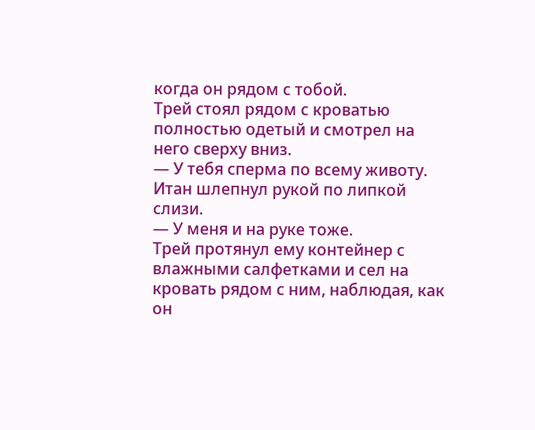когда он рядом с тобой.
Трей стоял рядом с кроватью полностью одетый и смотрел на него сверху вниз.
— У тебя сперма по всему животу.
Итан шлепнул рукой по липкой слизи.
— У меня и на руке тоже.
Трей протянул ему контейнер с влажными салфетками и сел на кровать рядом с ним, наблюдая, как он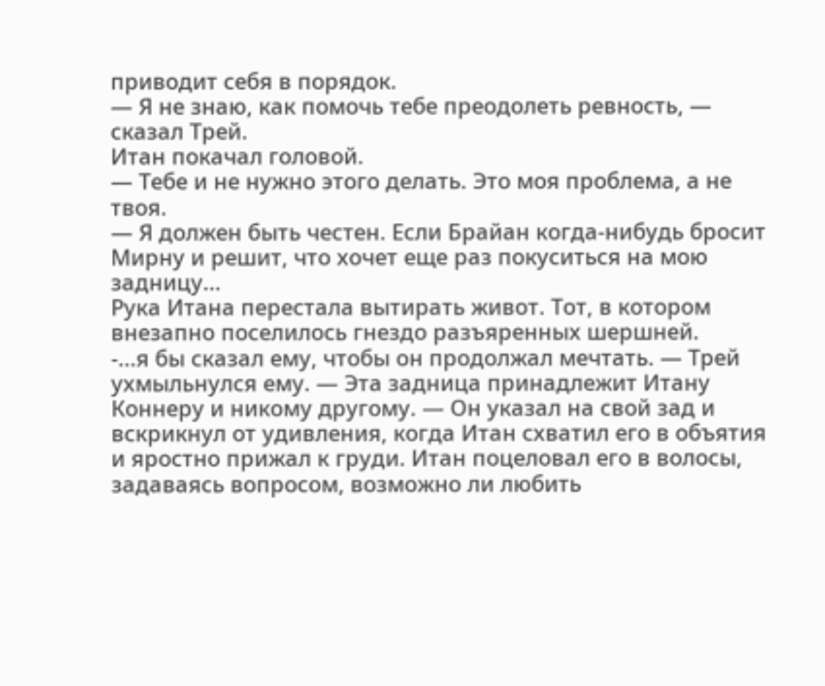приводит себя в порядок.
— Я не знаю, как помочь тебе преодолеть ревность, — сказал Трей.
Итан покачал головой.
— Тебе и не нужно этого делать. Это моя проблема, а не твоя.
— Я должен быть честен. Если Брайан когда-нибудь бросит Мирну и решит, что хочет еще раз покуситься на мою задницу...
Рука Итана перестала вытирать живот. Тот, в котором внезапно поселилось гнездо разъяренных шершней.
-...я бы сказал ему, чтобы он продолжал мечтать. — Трей ухмыльнулся ему. — Эта задница принадлежит Итану Коннеру и никому другому. — Он указал на свой зад и вскрикнул от удивления, когда Итан схватил его в объятия и яростно прижал к груди. Итан поцеловал его в волосы, задаваясь вопросом, возможно ли любить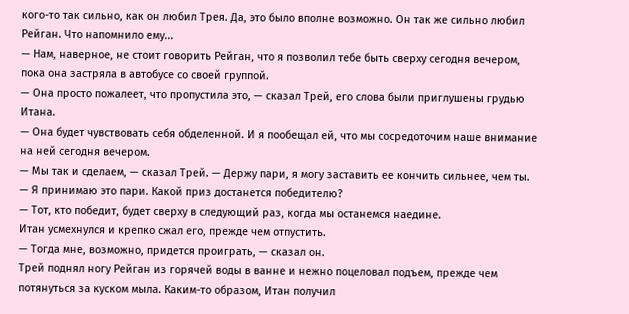кого-то так сильно, как он любил Трея. Да, это было вполне возможно. Он так же сильно любил Рейган. Что напомнило ему...
— Нам, наверное, не стоит говорить Рейган, что я позволил тебе быть сверху сегодня вечером, пока она застряла в автобусе со своей группой.
— Она просто пожалеет, что пропустила это, — сказал Трей, его слова были приглушены грудью Итана.
— Она будет чувствовать себя обделенной. И я пообещал ей, что мы сосредоточим наше внимание на ней сегодня вечером.
— Мы так и сделаем, — сказал Трей. — Держу пари, я могу заставить ее кончить сильнее, чем ты.
— Я принимаю это пари. Какой приз достанется победителю?
— Тот, кто победит, будет сверху в следующий раз, когда мы останемся наедине.
Итан усмехнулся и крепко сжал его, прежде чем отпустить.
— Тогда мне, возможно, придется проиграть, — сказал он.
Трей поднял ногу Рейган из горячей воды в ванне и нежно поцеловал подъем, прежде чем потянуться за куском мыла. Каким-то образом, Итан получил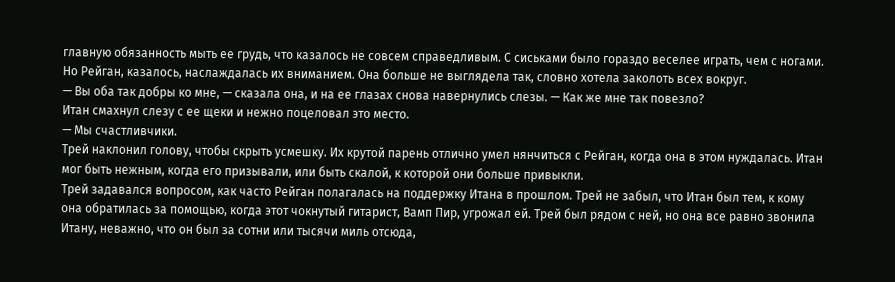главную обязанность мыть ее грудь, что казалось не совсем справедливым. С сиськами было гораздо веселее играть, чем с ногами. Но Рейган, казалось, наслаждалась их вниманием. Она больше не выглядела так, словно хотела заколоть всех вокруг.
— Вы оба так добры ко мне, — сказала она, и на ее глазах снова навернулись слезы. — Как же мне так повезло?
Итан смахнул слезу с ее щеки и нежно поцеловал это место.
— Мы счастливчики.
Трей наклонил голову, чтобы скрыть усмешку. Их крутой парень отлично умел нянчиться с Рейган, когда она в этом нуждалась. Итан мог быть нежным, когда его призывали, или быть скалой, к которой они больше привыкли.
Трей задавался вопросом, как часто Рейган полагалась на поддержку Итана в прошлом. Трей не забыл, что Итан был тем, к кому она обратилась за помощью, когда этот чокнутый гитарист, Вамп Пир, угрожал ей. Трей был рядом с ней, но она все равно звонила Итану, неважно, что он был за сотни или тысячи миль отсюда,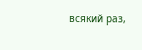всякий раз,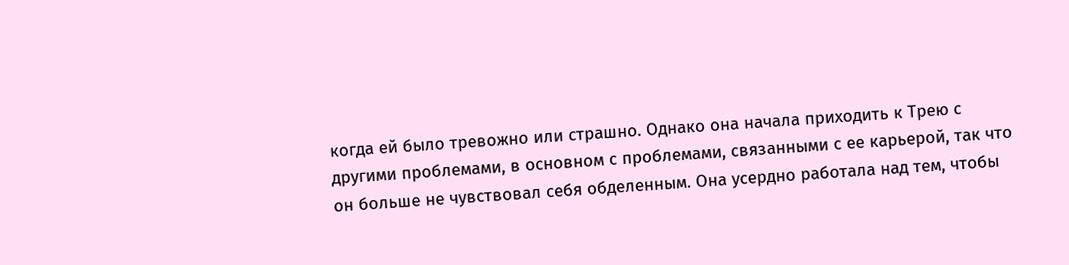когда ей было тревожно или страшно. Однако она начала приходить к Трею с другими проблемами, в основном с проблемами, связанными с ее карьерой, так что он больше не чувствовал себя обделенным. Она усердно работала над тем, чтобы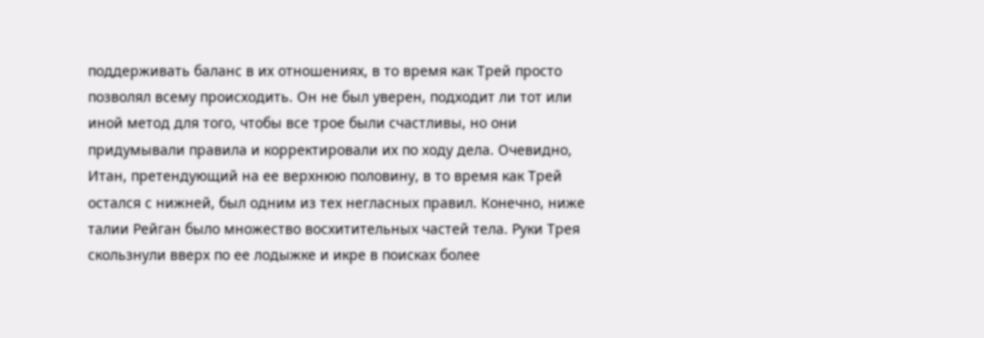поддерживать баланс в их отношениях, в то время как Трей просто позволял всему происходить. Он не был уверен, подходит ли тот или иной метод для того, чтобы все трое были счастливы, но они придумывали правила и корректировали их по ходу дела. Очевидно, Итан, претендующий на ее верхнюю половину, в то время как Трей остался с нижней, был одним из тех негласных правил. Конечно, ниже талии Рейган было множество восхитительных частей тела. Руки Трея скользнули вверх по ее лодыжке и икре в поисках более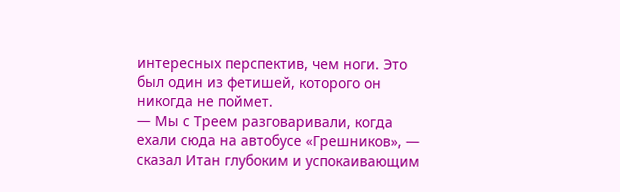интересных перспектив, чем ноги. Это был один из фетишей, которого он никогда не поймет.
— Мы с Треем разговаривали, когда ехали сюда на автобусе «Грешников», — сказал Итан глубоким и успокаивающим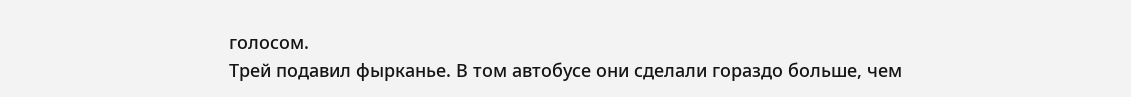голосом.
Трей подавил фырканье. В том автобусе они сделали гораздо больше, чем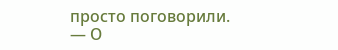просто поговорили.
— О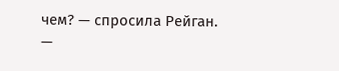чем? — спросила Рейган.
—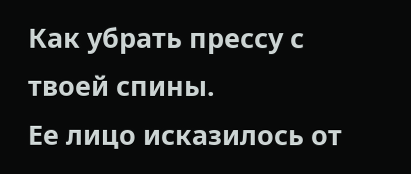Как убрать прессу с твоей спины.
Ее лицо исказилось от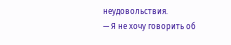неудовольствия.
— Я не хочу говорить об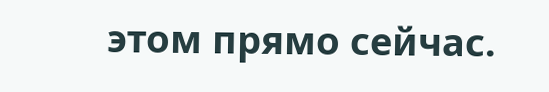этом прямо сейчас.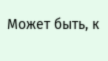Может быть, к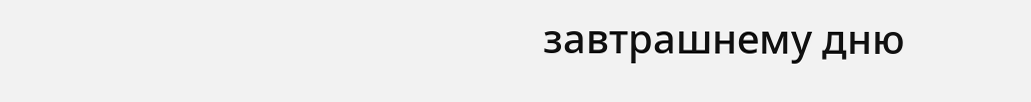завтрашнему дню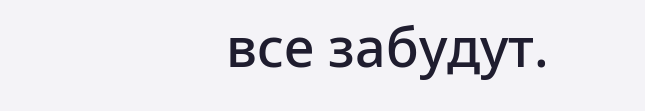все забудут.